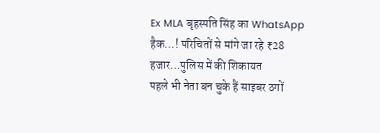Ex MLA बृहस्पति सिंह का WhatsApp हैक…! परिचितों से मांगे जा रहे ₹28 हजार…पुलिस में की शिकायत
पहले भी नेता बन चुके हैं साइबर ठगों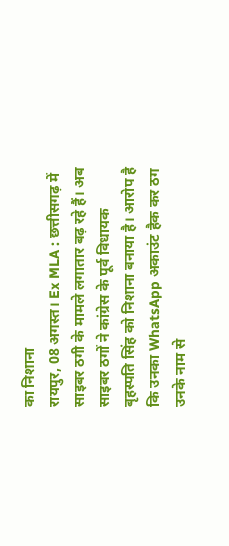का निशाना
रायपुर, 08 अगस्त। Ex MLA : छत्तीसगढ़ में साइबर ठगी के मामले लगातार बढ़ रहे हैं। अब साइबर ठगों ने कांग्रेस के पूर्व विधायक बृहस्पति सिंह को निशाना बनाया है। आरोप है कि उनका WhatsApp अकाउंट हैक कर ठग उनके नाम से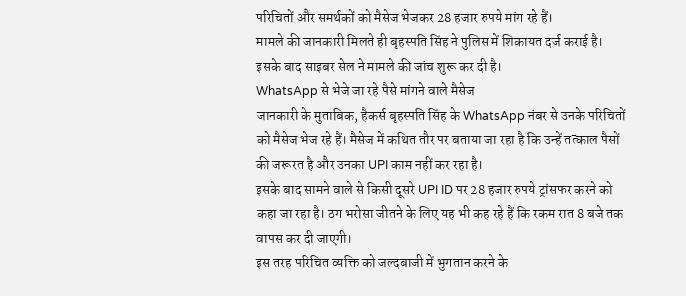परिचितों और समर्थकों को मैसेज भेजकर 28 हजार रुपये मांग रहे हैं।
मामले की जानकारी मिलते ही बृहस्पति सिंह ने पुलिस में शिकायत दर्ज कराई है। इसके बाद साइबर सेल ने मामले की जांच शुरू कर दी है।
WhatsApp से भेजे जा रहे पैसे मांगने वाले मैसेज
जानकारी के मुताबिक, हैकर्स बृहस्पति सिंह के WhatsApp नंबर से उनके परिचितों को मैसेज भेज रहे हैं। मैसेज में कथित तौर पर बताया जा रहा है कि उन्हें तत्काल पैसों की जरूरत है और उनका UPI काम नहीं कर रहा है।
इसके बाद सामने वाले से किसी दूसरे UPI ID पर 28 हजार रुपये ट्रांसफर करने को कहा जा रहा है। ठग भरोसा जीतने के लिए यह भी कह रहे हैं कि रकम रात 8 बजे तक वापस कर दी जाएगी।
इस तरह परिचित व्यक्ति को जल्दबाजी में भुगतान करने के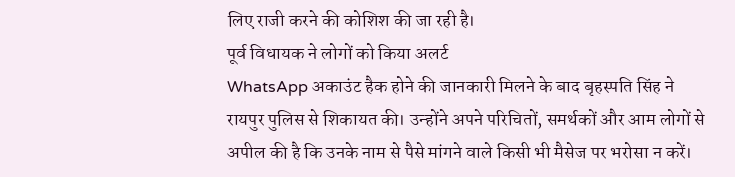लिए राजी करने की कोशिश की जा रही है।
पूर्व विधायक ने लोगों को किया अलर्ट
WhatsApp अकाउंट हैक होने की जानकारी मिलने के बाद बृहस्पति सिंह ने रायपुर पुलिस से शिकायत की। उन्होंने अपने परिचितों, समर्थकों और आम लोगों से अपील की है कि उनके नाम से पैसे मांगने वाले किसी भी मैसेज पर भरोसा न करें।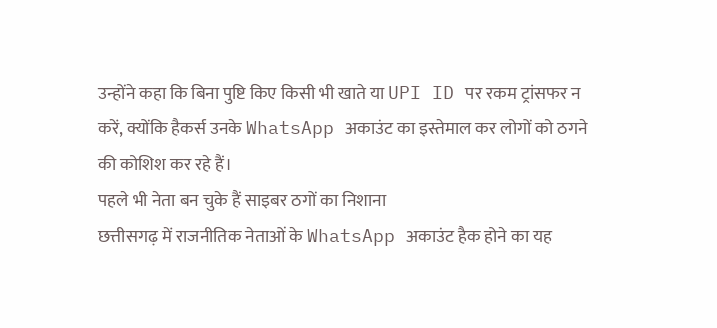उन्होंने कहा कि बिना पुष्टि किए किसी भी खाते या UPI ID पर रकम ट्रांसफर न करें, क्योंकि हैकर्स उनके WhatsApp अकाउंट का इस्तेमाल कर लोगों को ठगने की कोशिश कर रहे हैं।
पहले भी नेता बन चुके हैं साइबर ठगों का निशाना
छत्तीसगढ़ में राजनीतिक नेताओं के WhatsApp अकाउंट हैक होने का यह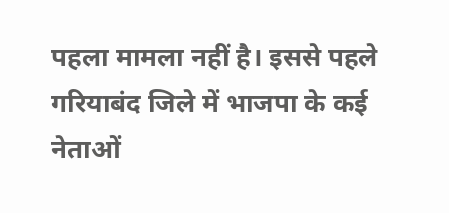पहला मामला नहीं है। इससे पहले गरियाबंद जिले में भाजपा के कई नेताओं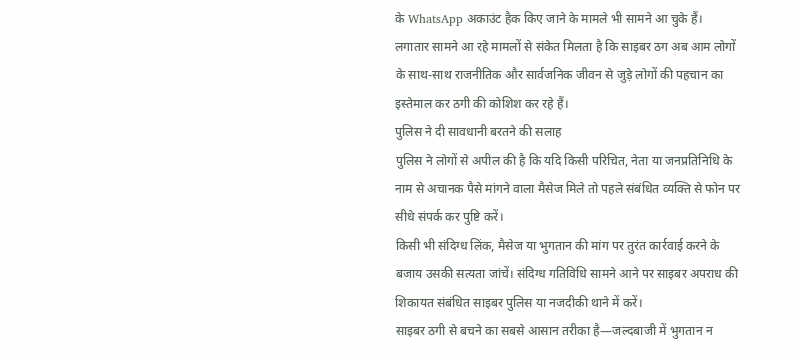के WhatsApp अकाउंट हैक किए जाने के मामले भी सामने आ चुके हैं।
लगातार सामने आ रहे मामलों से संकेत मिलता है कि साइबर ठग अब आम लोगों के साथ-साथ राजनीतिक और सार्वजनिक जीवन से जुड़े लोगों की पहचान का इस्तेमाल कर ठगी की कोशिश कर रहे हैं।
पुलिस ने दी सावधानी बरतने की सलाह
पुलिस ने लोगों से अपील की है कि यदि किसी परिचित, नेता या जनप्रतिनिधि के नाम से अचानक पैसे मांगने वाला मैसेज मिले तो पहले संबंधित व्यक्ति से फोन पर सीधे संपर्क कर पुष्टि करें।
किसी भी संदिग्ध लिंक, मैसेज या भुगतान की मांग पर तुरंत कार्रवाई करने के बजाय उसकी सत्यता जांचें। संदिग्ध गतिविधि सामने आने पर साइबर अपराध की शिकायत संबंधित साइबर पुलिस या नजदीकी थाने में करें।
साइबर ठगी से बचने का सबसे आसान तरीका है—जल्दबाजी में भुगतान न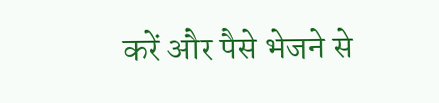करें और पैसे भेजने से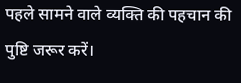पहले सामने वाले व्यक्ति की पहचान की पुष्टि जरूर करें।